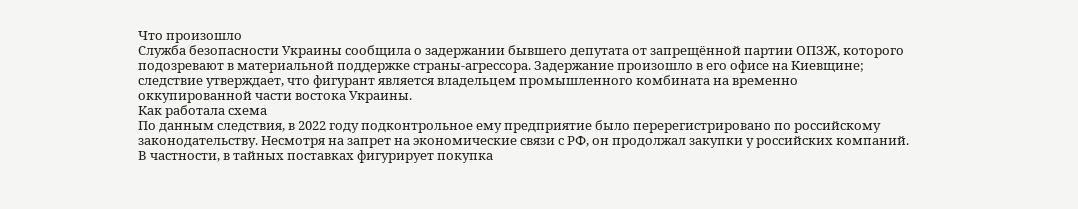Что произошло
Служба безопасности Украины сообщила о задержании бывшего депутата от запрещённой партии ОПЗЖ, которого подозревают в материальной поддержке страны‑агрессора. Задержание произошло в его офисе на Киевщине; следствие утверждает, что фигурант является владельцем промышленного комбината на временно оккупированной части востока Украины.
Как работала схема
По данным следствия, в 2022 году подконтрольное ему предприятие было перерегистрировано по российскому законодательству. Несмотря на запрет на экономические связи с РФ, он продолжал закупки у российских компаний. В частности, в тайных поставках фигурирует покупка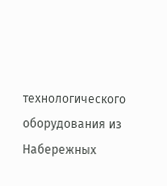технологического оборудования из Набережных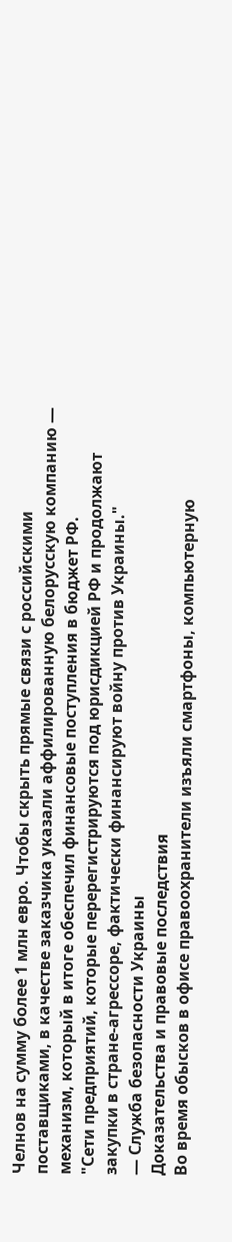Челнов на сумму более 1 млн евро. Чтобы скрыть прямые связи с российскими поставщиками, в качестве заказчика указали аффилированную белорусскую компанию — механизм, который в итоге обеспечил финансовые поступления в бюджет РФ.
"Сети предприятий, которые перерегистрируются под юрисдикцией РФ и продолжают закупки в стране‑агрессоре, фактически финансируют войну против Украины."
— Служба безопасности Украины
Доказательства и правовые последствия
Во время обысков в офисе правоохранители изъяли смартфоны, компьютерную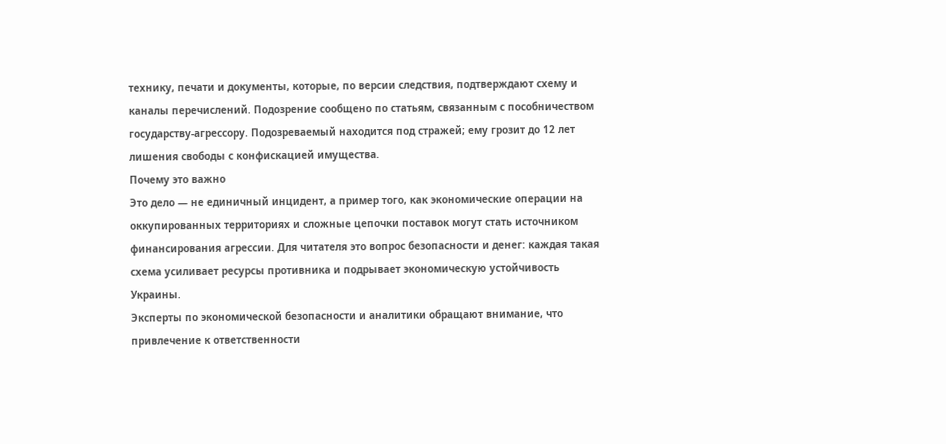технику, печати и документы, которые, по версии следствия, подтверждают схему и каналы перечислений. Подозрение сообщено по статьям, связанным с пособничеством государству‑агрессору. Подозреваемый находится под стражей; ему грозит до 12 лет лишения свободы с конфискацией имущества.
Почему это важно
Это дело — не единичный инцидент, а пример того, как экономические операции на оккупированных территориях и сложные цепочки поставок могут стать источником финансирования агрессии. Для читателя это вопрос безопасности и денег: каждая такая схема усиливает ресурсы противника и подрывает экономическую устойчивость Украины.
Эксперты по экономической безопасности и аналитики обращают внимание, что привлечение к ответственности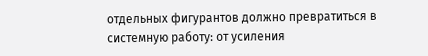отдельных фигурантов должно превратиться в системную работу: от усиления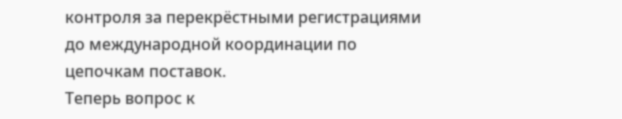контроля за перекрёстными регистрациями до международной координации по цепочкам поставок.
Теперь вопрос к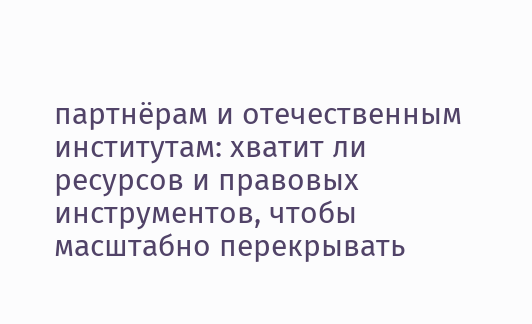партнёрам и отечественным институтам: хватит ли ресурсов и правовых инструментов, чтобы масштабно перекрывать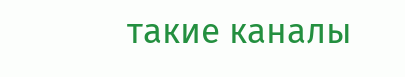такие каналы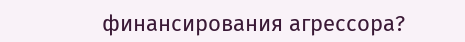финансирования агрессора?